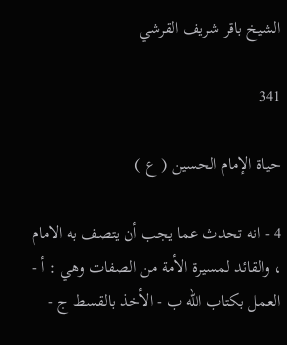الشيخ باقر شريف القرشي

341

حياة الإمام الحسين ( ع )

4 - انه تحدث عما يجب أن يتصف به الامام ، والقائد لمسيرة الأمة من الصفات وهي : أ - العمل بكتاب اللّه ب - الأخذ بالقسط ج -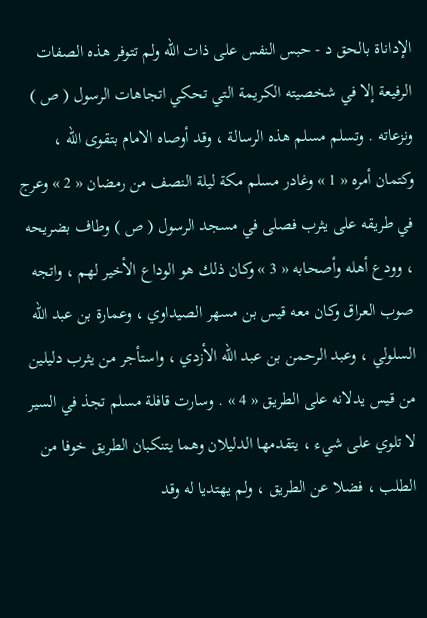الإداناة بالحق د - حبس النفس على ذات اللّه ولم تتوفر هذه الصفات الرفيعة إلا في شخصيته الكريمة التي تحكي اتجاهات الرسول ( ص ) ونزعاته . وتسلم مسلم هذه الرسالة ، وقد أوصاه الامام بتقوى اللّه ، وكتمان أمره « 1 » وغادر مسلم مكة ليلة النصف من رمضان « 2 » وعرج في طريقه على يثرب فصلى في مسجد الرسول ( ص ) وطاف بضريحه ، وودع أهله وأصحابه « 3 » وكان ذلك هو الوداع الأخير لهم ، واتجه صوب العراق وكان معه قيس بن مسهر الصيداوي ، وعمارة بن عبد اللّه السلولي ، وعبد الرحمن بن عبد اللّه الأزدي ، واستأجر من يثرب دليلين من قيس يدلانه على الطريق « 4 » . وسارت قافلة مسلم تجذ في السير لا تلوي على شيء ، يتقدمها الدليلان وهما يتنكبان الطريق خوفا من الطلب ، فضلا عن الطريق ، ولم يهتديا له وقد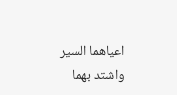اعياهما السير واشتد بهما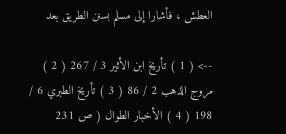العطش ، فأشارا إلى مسلم بسنن الطريق بعد

--> ( 1 ) تأريخ ابن الأثير 3 / 267 ( 2 ) مروج الذهب 2 / 86 ( 3 ) تأريخ الطبري 6 / 198 ( 4 ) الأخبار الطوال ( ص 231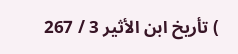) تأريخ ابن الأثير 3 / 267